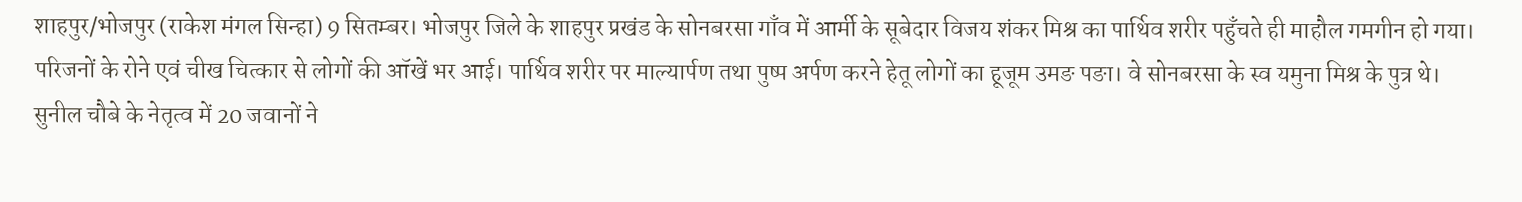शाहपुर/भोजपुर (राकेश मंगल सिन्हा) 9 सितम्बर। भोजपुर जिले के शाहपुर प्रखंड के सोनबरसा गाँव में आर्मी के सूबेदार विजय शंकर मिश्र का पार्थिव शरीर पहुँचते ही माहौल गमगीन हो गया। परिजनों के रोने एवं चीख चित्कार से लोगों की ऑखें भर आई। पार्थिव शरीर पर माल्यार्पण तथा पुष्प अर्पण करने हेतू लोगों का हूजूम उमङ पङा। वे सोनबरसा के स्व यमुना मिश्र के पुत्र थे। सुनील चौबे के नेतृत्व में 20 जवानों ने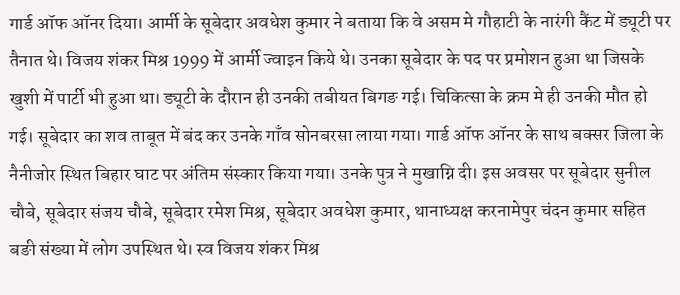गार्ड ऑफ ऑनर दिया। आर्मी के सूबेदार अवधेश कुमार ने बताया कि वे असम मे गौहाटी के नारंगी कैंट में ड्यूटी पर तैनात थे। विजय शंकर मिश्र 1999 में आर्मी ज्वाइन किये थे। उनका सूबेदार के पद पर प्रमोशन हुआ था जिसके खुशी में पार्टी भी हुआ था। ड्यूटी के दौरान ही उनकी तबीयत बिगङ गई। चिकित्सा के क्रम मे ही उनकी मौत हो गई। सूबेदार का शव ताबूत में बंद कर उनके गाँव सोनबरसा लाया गया। गार्ड ऑफ ऑनर के साथ बक्सर जिला के नैनीजोर स्थित बिहार घाट पर अंतिम संस्कार किया गया। उनके पुत्र ने मुखाग्नि दी। इस अवसर पर सूबेदार सुनील चौबे, सूबेदार संजय चौबे, सूबेदार रमेश मिश्र, सूबेदार अवधेश कुमार, थानाध्यक्ष करनामेपुर चंदन कुमार सहित बङी संख्या में लोग उपस्थित थे। स्व विजय शंकर मिश्र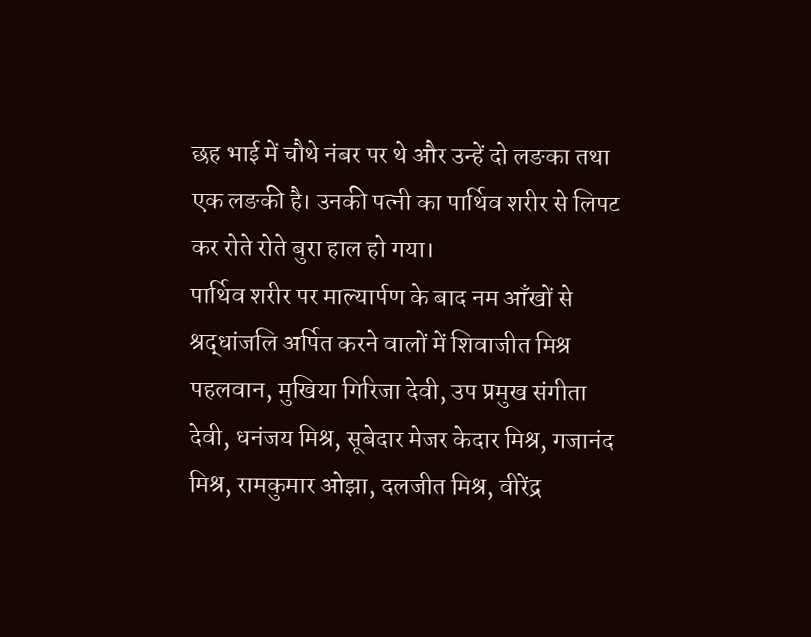छह भाई में चौथे नंबर पर थे और उन्हें दो लङका तथा एक लङकी है। उनकी पत्नी का पार्थिव शरीर से लिपट कर रोते रोते बुरा हाल हो गया।
पार्थिव शरीर पर माल्यार्पण के बाद नम आँखों से श्रद्धांजलि अर्पित करने वालों में शिवाजीत मिश्र पहलवान, मुखिया गिरिजा देवी, उप प्रमुख संगीता देवी, धनंजय मिश्र, सूबेदार मेजर केदार मिश्र, गजानंद मिश्र, रामकुमार ओझा, दलजीत मिश्र, वीरेंद्र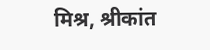मिश्र, श्रीकांत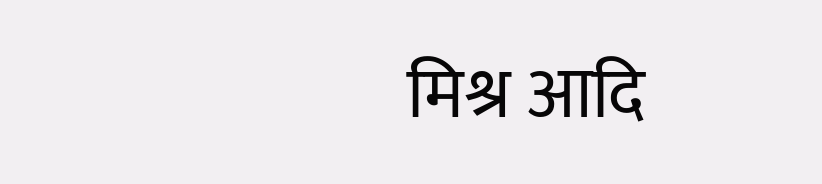मिश्र आदि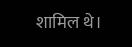शामिल थे।